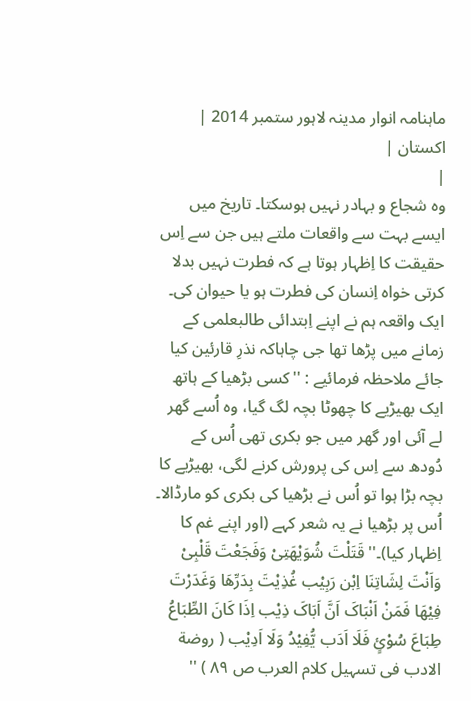ماہنامہ انوار مدینہ لاہور ستمبر 2014 |
اكستان |
|
وہ شجاع و بہادر نہیں ہوسکتا۔ تاریخ میں ایسے بہت سے واقعات ملتے ہیں جن سے اِس حقیقت کا اِظہار ہوتا ہے کہ فطرت نہیں بدلا کرتی خواہ اِنسان کی فطرت ہو یا حیوان کی۔ ایک واقعہ ہم نے اپنے اِبتدائی طالبعلمی کے زمانے میں پڑھا تھا جی چاہاکہ نذرِ قارئین کیا جائے ملاحظہ فرمائیے : ''کسی بڑھیا کے ہاتھ ایک بھیڑیے کا چھوٹا بچہ لگ گیا، وہ اُسے گھر لے آئی اور گھر میں جو بکری تھی اُس کے دُودھ سے اِس کی پرورش کرنے لگی، بھیڑیے کا بچہ بڑا ہوا تو اُس نے بڑھیا کی بکری کو مارڈالا۔ اُس پر بڑھیا نے یہ شعر کہے (اور اپنے غم کا اِظہار کیا)۔'' قَتَلْتَ شُوَیْھَتِیْ وَفَجَعْتَ قَلْبِیْ وَاَنْتَ لِشَاتِنَا اِبْن رَبِیْب غُذِیْتَ بِدَرِّھَا وَغَدَرْتَ فِیْھَا فَمَنْ اَنْبَاکَ اَنَّ اَبَاکَ ذِیْب اِذَا کَانَ الطِّبَاعُ طِبَاعَ سُوْئٍ فَلَا اَدَب یُّفِیْدُ وَلَا اَدِیْب ( روضة الادب فی تسہیل کلام العرب ص ٨٩ ) ''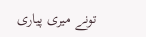تونے میری پیاری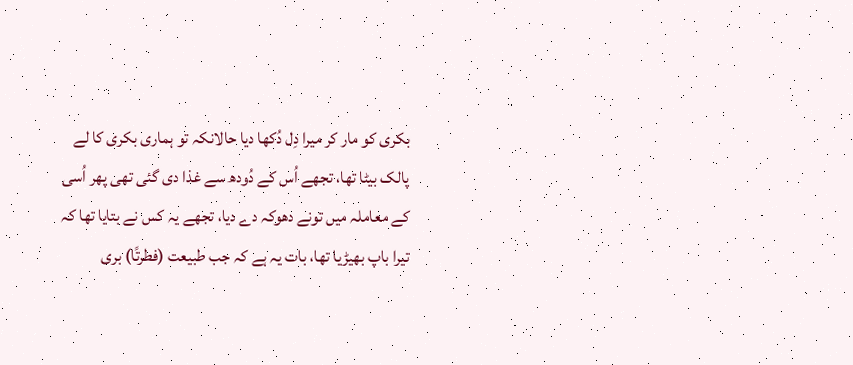بکری کو مار کر میرا دِل دُکھا دیا حالانکہ تو ہماری بکری کا لے پالک بیٹا تھا، تجھے اُس کے دُودھ سے غذا دی گئی تھی پھر اُسی کے معاملہ میں تونے دھوکہ دے دیا، تجھے یہ کس نے بتایا تھا کہ تیرا باپ بھیڑیا تھا، بات یہ ہے کہ جب طبیعت (فطرتًا) بری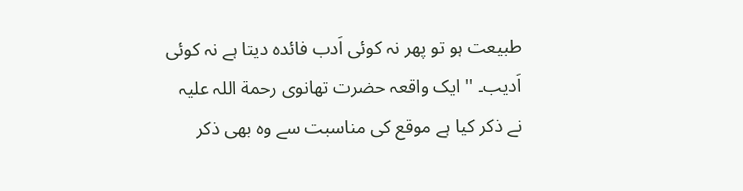طبیعت ہو تو پھر نہ کوئی اَدب فائدہ دیتا ہے نہ کوئی اَدیب۔ '' ایک واقعہ حضرت تھانوی رحمة اللہ علیہ نے ذکر کیا ہے موقع کی مناسبت سے وہ بھی ذکر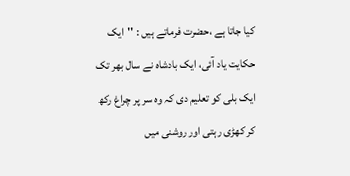کیا جاتا ہے ،حضرت فرماتے ہیں : ''ایک حکایت یاد آئی، ایک بادشاہ نے سال بھر تک ایک بلی کو تعلیم دی کہ وہ سر پر چراغ رکھ کر کھڑی رہتی اور روشنی میں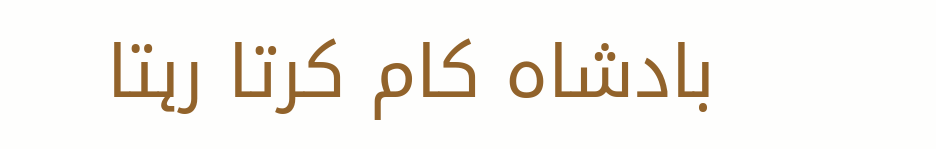بادشاہ کام کرتا رہتا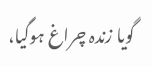گویا زندہ چراغ ہوگیا،